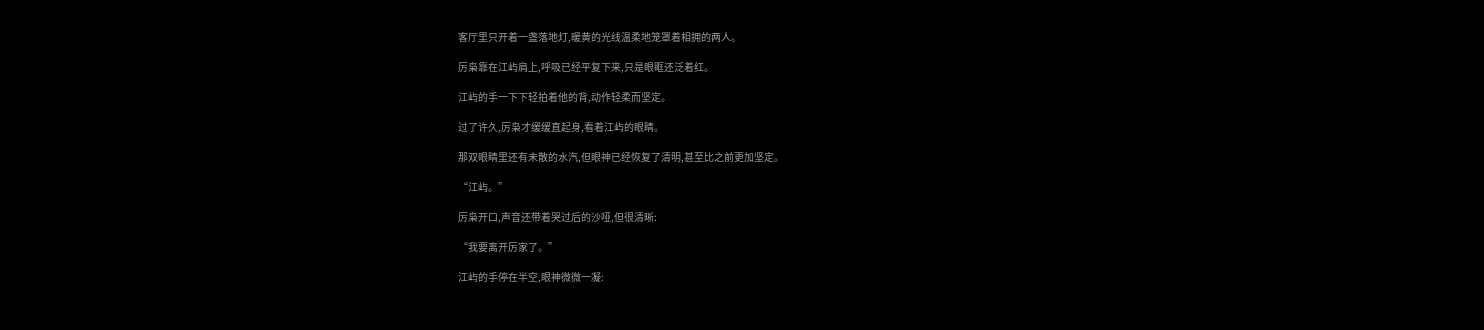客厅里只开着一盏落地灯,暖黄的光线温柔地笼罩着相拥的两人。

厉枭靠在江屿肩上,呼吸已经平复下来,只是眼眶还泛着红。

江屿的手一下下轻拍着他的背,动作轻柔而坚定。

过了许久,厉枭才缓缓直起身,看着江屿的眼睛。

那双眼睛里还有未散的水汽,但眼神已经恢复了清明,甚至比之前更加坚定。

“江屿。”

厉枭开口,声音还带着哭过后的沙哑,但很清晰:

“我要离开厉家了。”

江屿的手停在半空,眼神微微一凝: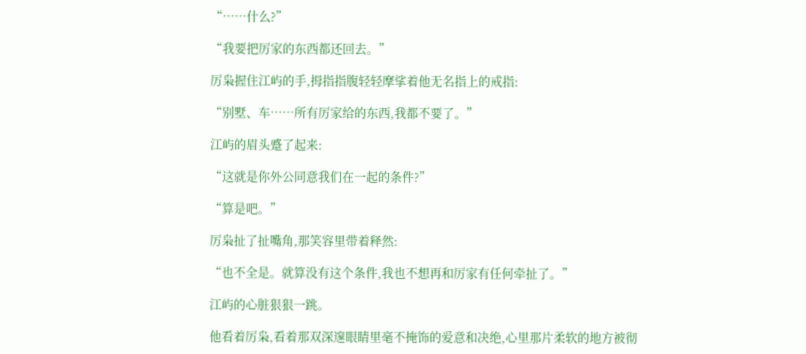“……什么?”

“我要把厉家的东西都还回去。”

厉枭握住江屿的手,拇指指腹轻轻摩挲着他无名指上的戒指:

“别墅、车……所有厉家给的东西,我都不要了。”

江屿的眉头蹙了起来:

“这就是你外公同意我们在一起的条件?”

“算是吧。”

厉枭扯了扯嘴角,那笑容里带着释然:

“也不全是。就算没有这个条件,我也不想再和厉家有任何牵扯了。”

江屿的心脏狠狠一跳。

他看着厉枭,看着那双深邃眼睛里毫不掩饰的爱意和决绝,心里那片柔软的地方被彻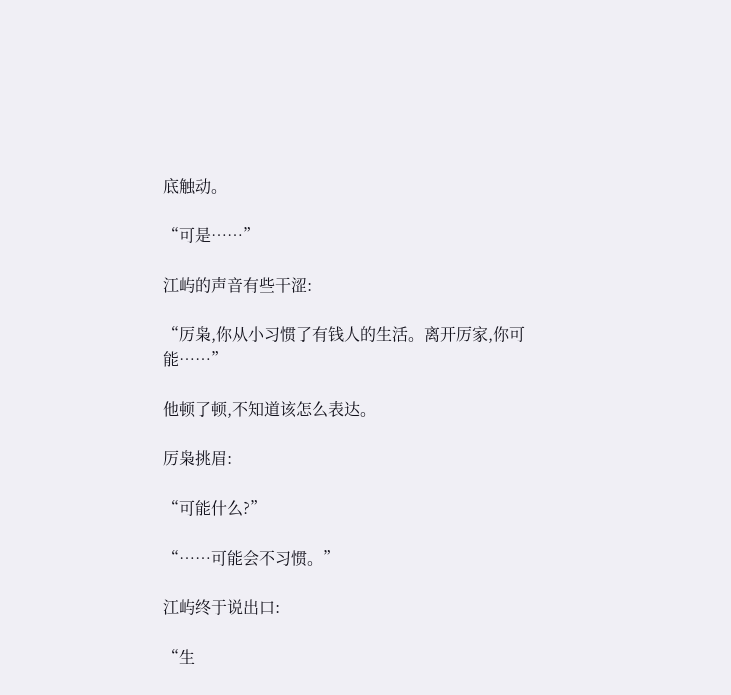底触动。

“可是……”

江屿的声音有些干涩:

“厉枭,你从小习惯了有钱人的生活。离开厉家,你可能……”

他顿了顿,不知道该怎么表达。

厉枭挑眉:

“可能什么?”

“……可能会不习惯。”

江屿终于说出口:

“生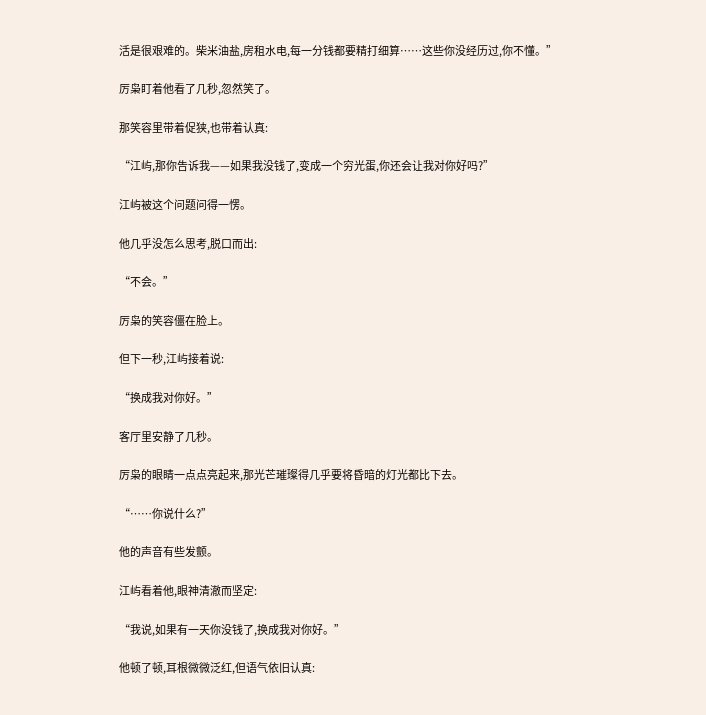活是很艰难的。柴米油盐,房租水电,每一分钱都要精打细算……这些你没经历过,你不懂。”

厉枭盯着他看了几秒,忽然笑了。

那笑容里带着促狭,也带着认真:

“江屿,那你告诉我——如果我没钱了,变成一个穷光蛋,你还会让我对你好吗?”

江屿被这个问题问得一愣。

他几乎没怎么思考,脱口而出:

“不会。”

厉枭的笑容僵在脸上。

但下一秒,江屿接着说:

“换成我对你好。”

客厅里安静了几秒。

厉枭的眼睛一点点亮起来,那光芒璀璨得几乎要将昏暗的灯光都比下去。

“……你说什么?”

他的声音有些发颤。

江屿看着他,眼神清澈而坚定:

“我说,如果有一天你没钱了,换成我对你好。”

他顿了顿,耳根微微泛红,但语气依旧认真: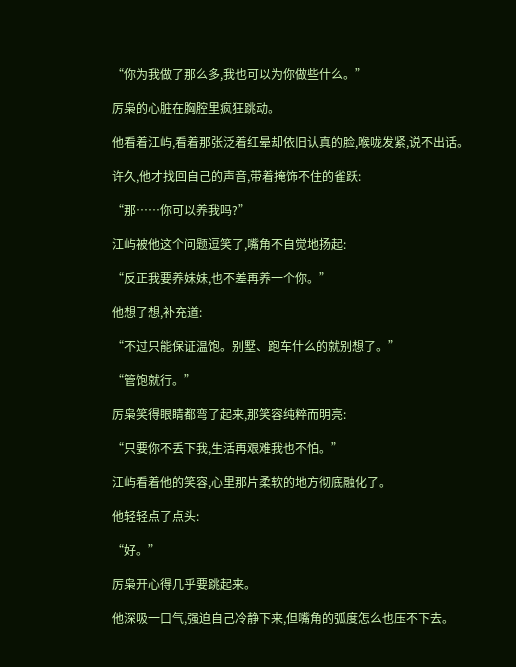“你为我做了那么多,我也可以为你做些什么。”

厉枭的心脏在胸腔里疯狂跳动。

他看着江屿,看着那张泛着红晕却依旧认真的脸,喉咙发紧,说不出话。

许久,他才找回自己的声音,带着掩饰不住的雀跃:

“那……你可以养我吗?”

江屿被他这个问题逗笑了,嘴角不自觉地扬起:

“反正我要养妹妹,也不差再养一个你。”

他想了想,补充道:

“不过只能保证温饱。别墅、跑车什么的就别想了。”

“管饱就行。”

厉枭笑得眼睛都弯了起来,那笑容纯粹而明亮:

“只要你不丢下我,生活再艰难我也不怕。”

江屿看着他的笑容,心里那片柔软的地方彻底融化了。

他轻轻点了点头:

“好。”

厉枭开心得几乎要跳起来。

他深吸一口气,强迫自己冷静下来,但嘴角的弧度怎么也压不下去。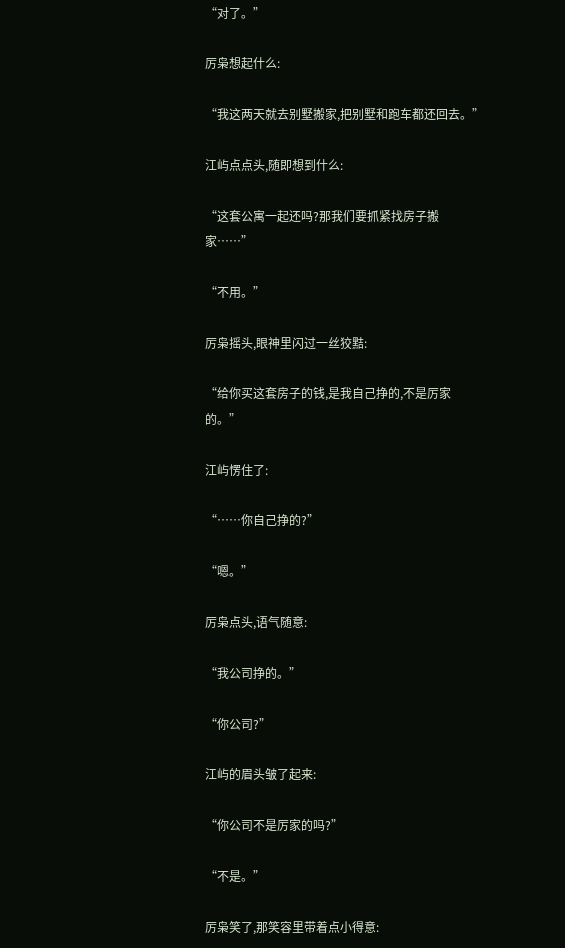“对了。”

厉枭想起什么:

“我这两天就去别墅搬家,把别墅和跑车都还回去。”

江屿点点头,随即想到什么:

“这套公寓一起还吗?那我们要抓紧找房子搬家……”

“不用。”

厉枭摇头,眼神里闪过一丝狡黠:

“给你买这套房子的钱,是我自己挣的,不是厉家的。”

江屿愣住了:

“……你自己挣的?”

“嗯。”

厉枭点头,语气随意:

“我公司挣的。”

“你公司?”

江屿的眉头皱了起来:

“你公司不是厉家的吗?”

“不是。”

厉枭笑了,那笑容里带着点小得意: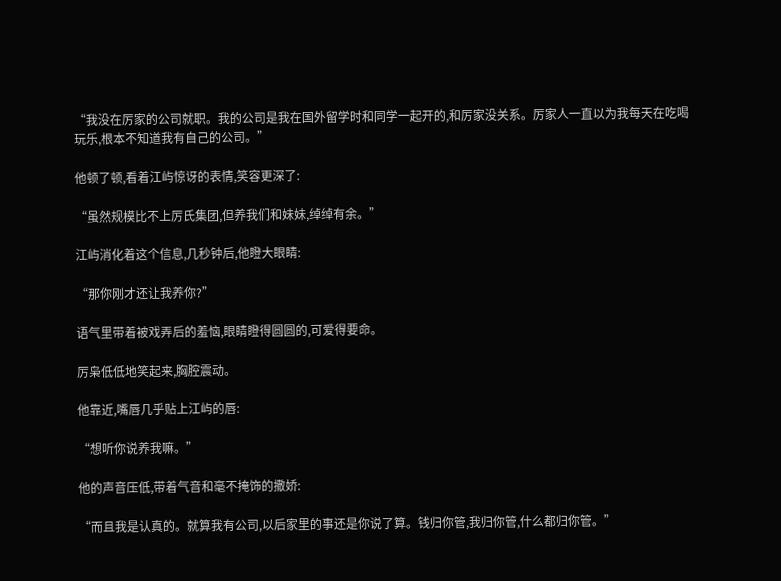“我没在厉家的公司就职。我的公司是我在国外留学时和同学一起开的,和厉家没关系。厉家人一直以为我每天在吃喝玩乐,根本不知道我有自己的公司。”

他顿了顿,看着江屿惊讶的表情,笑容更深了:

“虽然规模比不上厉氏集团,但养我们和妹妹,绰绰有余。”

江屿消化着这个信息,几秒钟后,他瞪大眼睛:

“那你刚才还让我养你?”

语气里带着被戏弄后的羞恼,眼睛瞪得圆圆的,可爱得要命。

厉枭低低地笑起来,胸腔震动。

他靠近,嘴唇几乎贴上江屿的唇:

“想听你说养我嘛。”

他的声音压低,带着气音和毫不掩饰的撒娇:

“而且我是认真的。就算我有公司,以后家里的事还是你说了算。钱归你管,我归你管,什么都归你管。”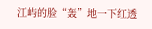江屿的脸“轰”地一下红透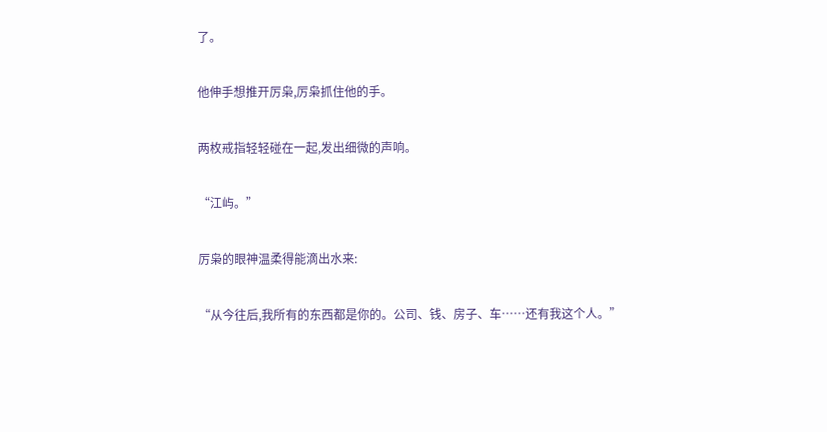了。

他伸手想推开厉枭,厉枭抓住他的手。

两枚戒指轻轻碰在一起,发出细微的声响。

“江屿。”

厉枭的眼神温柔得能滴出水来:

“从今往后,我所有的东西都是你的。公司、钱、房子、车……还有我这个人。”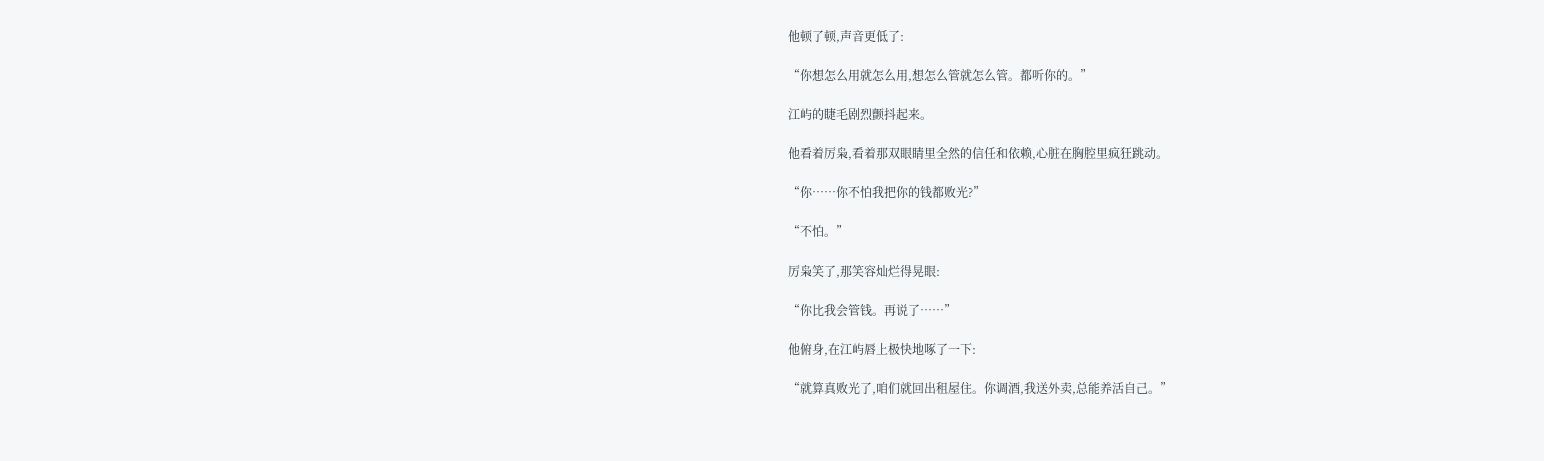他顿了顿,声音更低了:

“你想怎么用就怎么用,想怎么管就怎么管。都听你的。”

江屿的睫毛剧烈颤抖起来。

他看着厉枭,看着那双眼睛里全然的信任和依赖,心脏在胸腔里疯狂跳动。

“你……你不怕我把你的钱都败光?”

“不怕。”

厉枭笑了,那笑容灿烂得晃眼:

“你比我会管钱。再说了……”

他俯身,在江屿唇上极快地啄了一下:

“就算真败光了,咱们就回出租屋住。你调酒,我送外卖,总能养活自己。”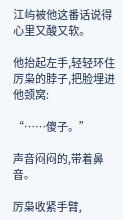江屿被他这番话说得心里又酸又软。

他抬起左手,轻轻环住厉枭的脖子,把脸埋进他颈窝:

“……傻子。”

声音闷闷的,带着鼻音。

厉枭收紧手臂,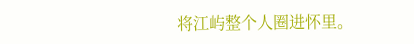将江屿整个人圈进怀里。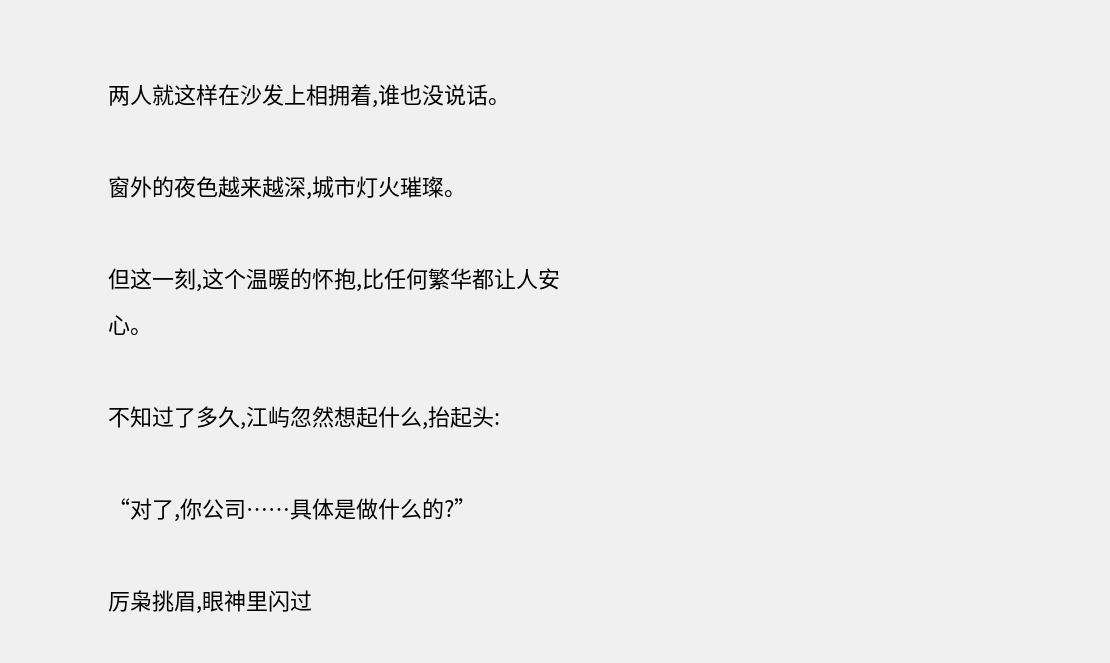两人就这样在沙发上相拥着,谁也没说话。

窗外的夜色越来越深,城市灯火璀璨。

但这一刻,这个温暖的怀抱,比任何繁华都让人安心。

不知过了多久,江屿忽然想起什么,抬起头:

“对了,你公司……具体是做什么的?”

厉枭挑眉,眼神里闪过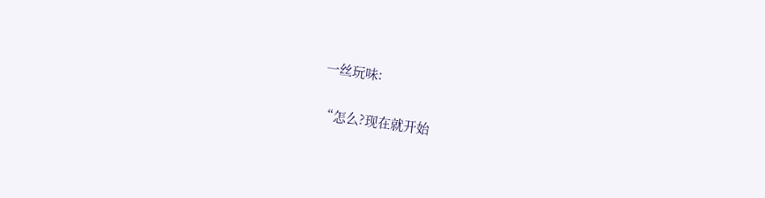一丝玩味:

“怎么?现在就开始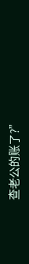查老公的账了?”